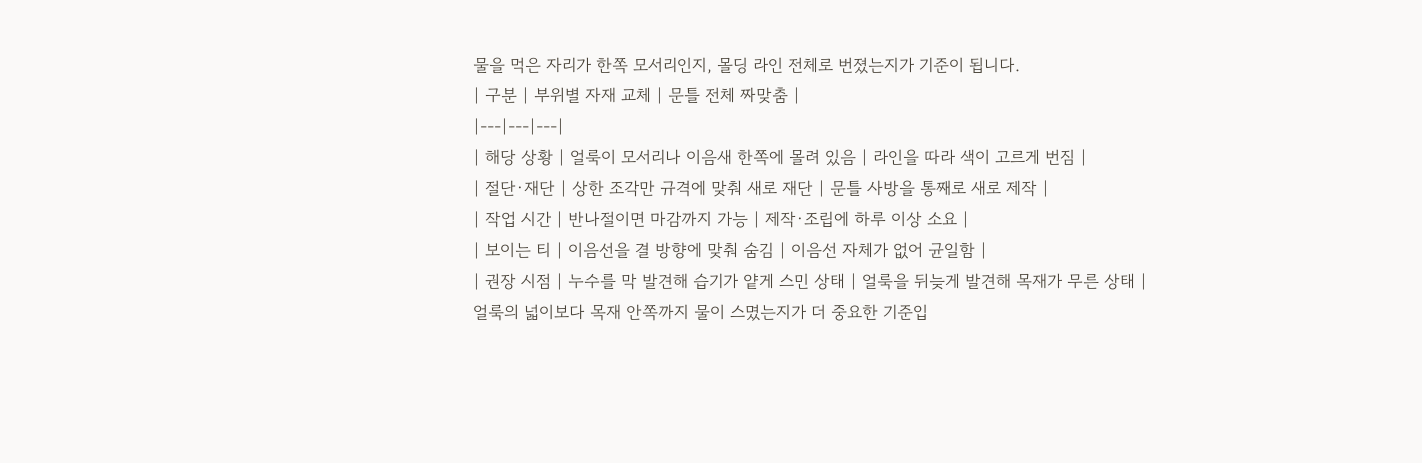물을 먹은 자리가 한쪽 모서리인지, 몰딩 라인 전체로 번졌는지가 기준이 됩니다.
| 구분 | 부위별 자재 교체 | 문틀 전체 짜맞춤 |
|---|---|---|
| 해당 상황 | 얼룩이 모서리나 이음새 한쪽에 몰려 있음 | 라인을 따라 색이 고르게 번짐 |
| 절단·재단 | 상한 조각만 규격에 맞춰 새로 재단 | 문틀 사방을 통째로 새로 제작 |
| 작업 시간 | 반나절이면 마감까지 가능 | 제작·조립에 하루 이상 소요 |
| 보이는 티 | 이음선을 결 방향에 맞춰 숨김 | 이음선 자체가 없어 균일함 |
| 권장 시점 | 누수를 막 발견해 습기가 얕게 스민 상태 | 얼룩을 뒤늦게 발견해 목재가 무른 상태 |
얼룩의 넓이보다 목재 안쪽까지 물이 스몄는지가 더 중요한 기준입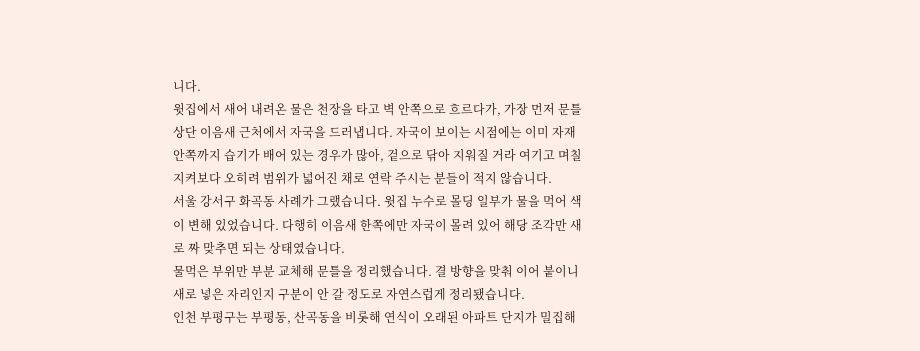니다.
윗집에서 새어 내려온 물은 천장을 타고 벽 안쪽으로 흐르다가, 가장 먼저 문틀 상단 이음새 근처에서 자국을 드러냅니다. 자국이 보이는 시점에는 이미 자재 안쪽까지 습기가 배어 있는 경우가 많아, 겉으로 닦아 지워질 거라 여기고 며칠 지켜보다 오히려 범위가 넓어진 채로 연락 주시는 분들이 적지 않습니다.
서울 강서구 화곡동 사례가 그랬습니다. 윗집 누수로 몰딩 일부가 물을 먹어 색이 변해 있었습니다. 다행히 이음새 한쪽에만 자국이 몰려 있어 해당 조각만 새로 짜 맞추면 되는 상태였습니다.
물먹은 부위만 부분 교체해 문틀을 정리했습니다. 결 방향을 맞춰 이어 붙이니 새로 넣은 자리인지 구분이 안 갈 정도로 자연스럽게 정리됐습니다.
인천 부평구는 부평동, 산곡동을 비롯해 연식이 오래된 아파트 단지가 밀집해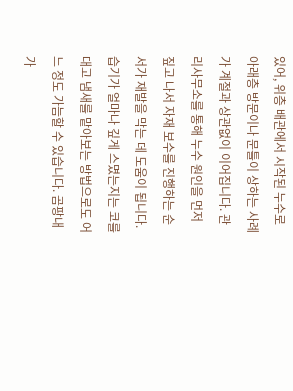있어, 위층 배관에서 시작된 누수로 아래층 방문이나 문틀이 상하는 사례가 계절과 상관없이 이어집니다. 관리사무소를 통해 누수 원인을 먼저 짚고 나서 자재 보수를 진행하는 순서가 재발을 막는 데 도움이 됩니다.
습기가 얼마나 깊게 스몄는지는 코를 대고 냄새를 맡아보는 방법으로도 어느 정도 가늠할 수 있습니다. 곰팡내가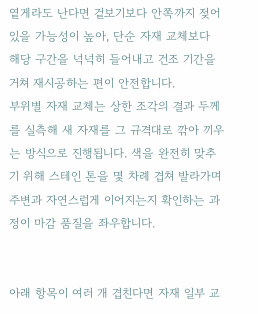옅게라도 난다면 겉보기보다 안쪽까지 젖어 있을 가능성이 높아, 단순 자재 교체보다 해당 구간을 넉넉히 들어내고 건조 기간을 거쳐 재시공하는 편이 안전합니다.
부위별 자재 교체는 상한 조각의 결과 두께를 실측해 새 자재를 그 규격대로 깎아 끼우는 방식으로 진행됩니다. 색을 완전히 맞추기 위해 스테인 톤을 몇 차례 겹쳐 발라가며 주변과 자연스럽게 이어지는지 확인하는 과정이 마감 품질을 좌우합니다.


아래 항목이 여러 개 겹친다면 자재 일부 교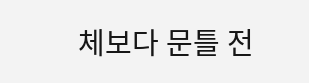체보다 문틀 전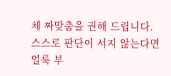체 짜맞춤을 권해 드립니다.
스스로 판단이 서지 않는다면 얼룩 부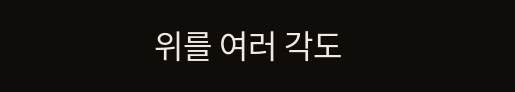위를 여러 각도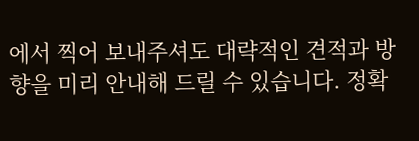에서 찍어 보내주셔도 대략적인 견적과 방향을 미리 안내해 드릴 수 있습니다. 정확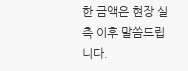한 금액은 현장 실측 이후 말씀드립니다.